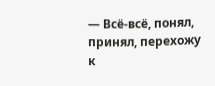— Всё-всё, понял, принял, перехожу к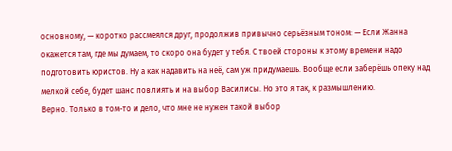основному, — коротко рассмеялся друг, продолжив привычно серьёзным тоном: — Если Жанна окажется там, где мы думаем, то скоро она будет у тебя. С твоей стороны к этому времени надо подготовить юристов. Ну а как надавить на неё, сам уж придумаешь. Вообще если заберёшь опеку над мелкой себе, будет шанс повлиять и на выбор Василисы. Но это я так, к размышлению.
Верно. Только в том-то и дело, что мне не нужен такой выбор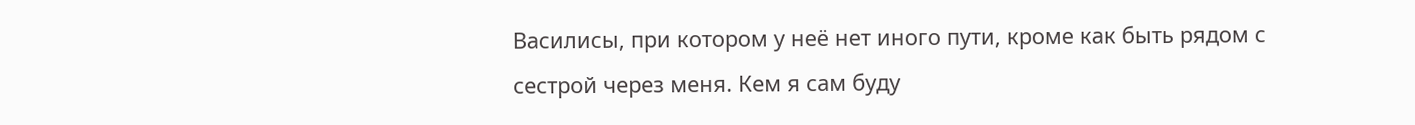Василисы, при котором у неё нет иного пути, кроме как быть рядом с сестрой через меня. Кем я сам буду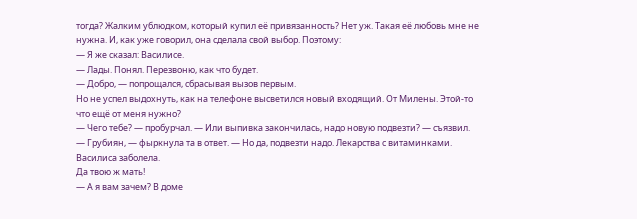тогда? Жалким ублюдком, который купил её привязанность? Нет уж. Такая её любовь мне не нужна. И, как уже говорил, она сделала свой выбор. Поэтому:
— Я же сказал: Василисе.
— Лады. Понял. Перезвоню, как что будет.
— Добро, — попрощался, сбрасывая вызов первым.
Но не успел выдохнуть, как на телефоне высветился новый входящий. От Милены. Этой-то что ещё от меня нужно?
— Чего тебе? — пробурчал. — Или выпивка закончилась, надо новую подвезти? — съязвил.
— Грубиян, — фыркнула та в ответ. — Но да, подвезти надо. Лекарства с витаминками. Василиса заболела.
Да твою ж мать!
— А я вам зачем? В доме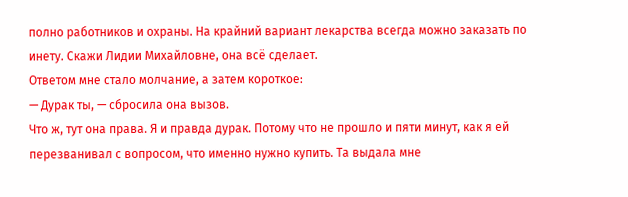полно работников и охраны. На крайний вариант лекарства всегда можно заказать по инету. Скажи Лидии Михайловне, она всё сделает.
Ответом мне стало молчание, а затем короткое:
— Дурак ты, — сбросила она вызов.
Что ж, тут она права. Я и правда дурак. Потому что не прошло и пяти минут, как я ей перезванивал с вопросом, что именно нужно купить. Та выдала мне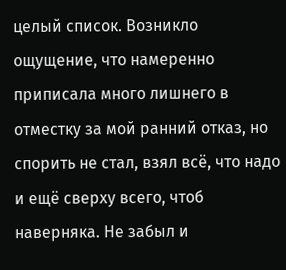целый список. Возникло ощущение, что намеренно приписала много лишнего в отместку за мой ранний отказ, но спорить не стал, взял всё, что надо и ещё сверху всего, чтоб наверняка. Не забыл и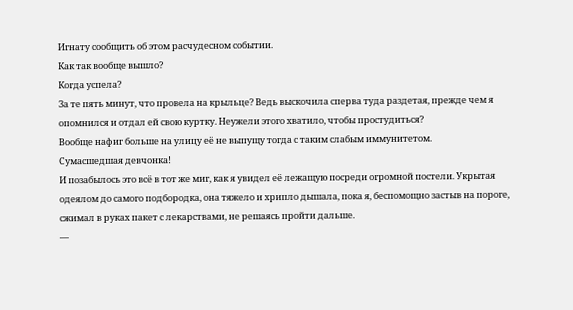Игнату сообщить об этом расчудесном событии.
Как так вообще вышло?
Когда успела?
За те пять минут, что провела на крыльце? Ведь выскочила сперва туда раздетая, прежде чем я опомнился и отдал ей свою куртку. Неужели этого хватило, чтобы простудиться?
Вообще нафиг больше на улицу её не выпущу тогда с таким слабым иммунитетом.
Сумасшедшая девчонка!
И позабылось это всё в тот же миг, как я увидел её лежащую посреди огромной постели. Укрытая одеялом до самого подбородка, она тяжело и хрипло дышала, пока я, беспомощно застыв на пороге, сжимал в руках пакет с лекарствами, не решаясь пройти дальше.
—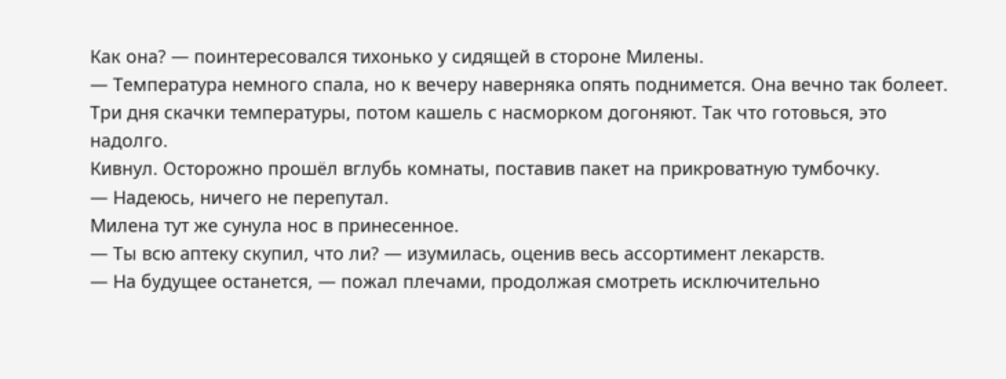Как она? — поинтересовался тихонько у сидящей в стороне Милены.
— Температура немного спала, но к вечеру наверняка опять поднимется. Она вечно так болеет. Три дня скачки температуры, потом кашель с насморком догоняют. Так что готовься, это надолго.
Кивнул. Осторожно прошёл вглубь комнаты, поставив пакет на прикроватную тумбочку.
— Надеюсь, ничего не перепутал.
Милена тут же сунула нос в принесенное.
— Ты всю аптеку скупил, что ли? — изумилась, оценив весь ассортимент лекарств.
— На будущее останется, — пожал плечами, продолжая смотреть исключительно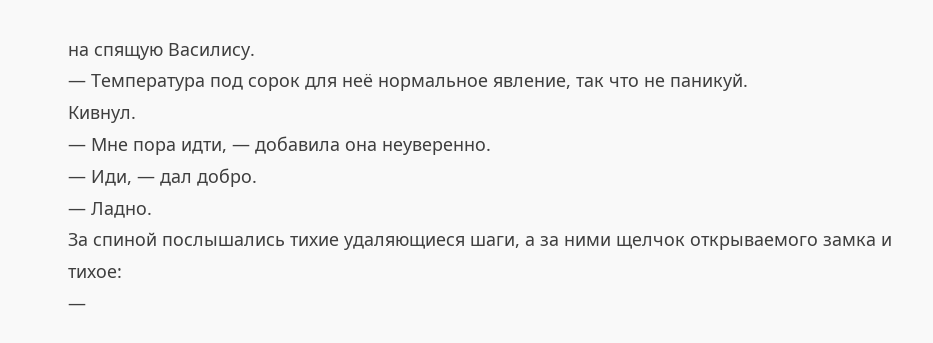на спящую Василису.
— Температура под сорок для неё нормальное явление, так что не паникуй.
Кивнул.
— Мне пора идти, — добавила она неуверенно.
— Иди, — дал добро.
— Ладно.
За спиной послышались тихие удаляющиеся шаги, а за ними щелчок открываемого замка и тихое:
—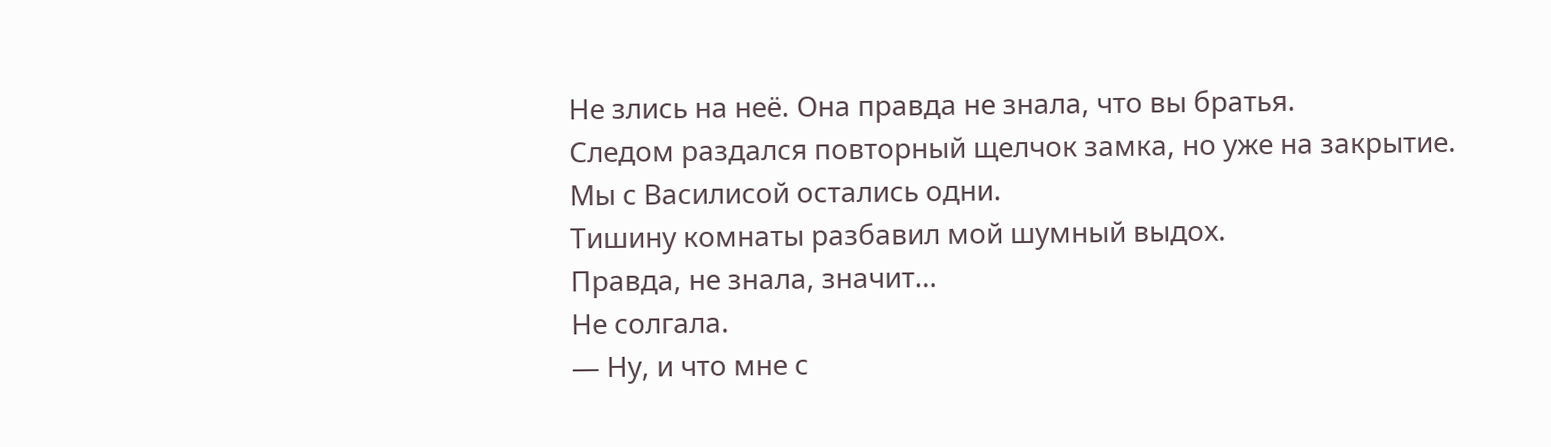Не злись на неё. Она правда не знала, что вы братья.
Следом раздался повторный щелчок замка, но уже на закрытие.
Мы с Василисой остались одни.
Тишину комнаты разбавил мой шумный выдох.
Правда, не знала, значит…
Не солгала.
— Ну, и что мне с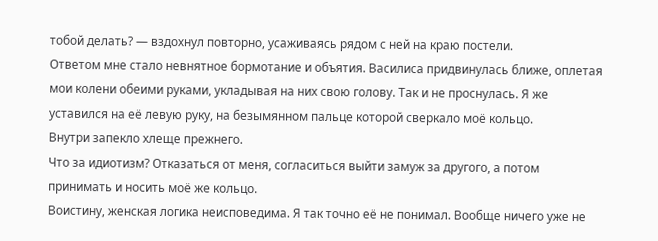тобой делать? — вздохнул повторно, усаживаясь рядом с ней на краю постели.
Ответом мне стало невнятное бормотание и объятия. Василиса придвинулась ближе, оплетая мои колени обеими руками, укладывая на них свою голову. Так и не проснулась. Я же уставился на её левую руку, на безымянном пальце которой сверкало моё кольцо.
Внутри запекло хлеще прежнего.
Что за идиотизм? Отказаться от меня, согласиться выйти замуж за другого, а потом принимать и носить моё же кольцо.
Воистину, женская логика неисповедима. Я так точно её не понимал. Вообще ничего уже не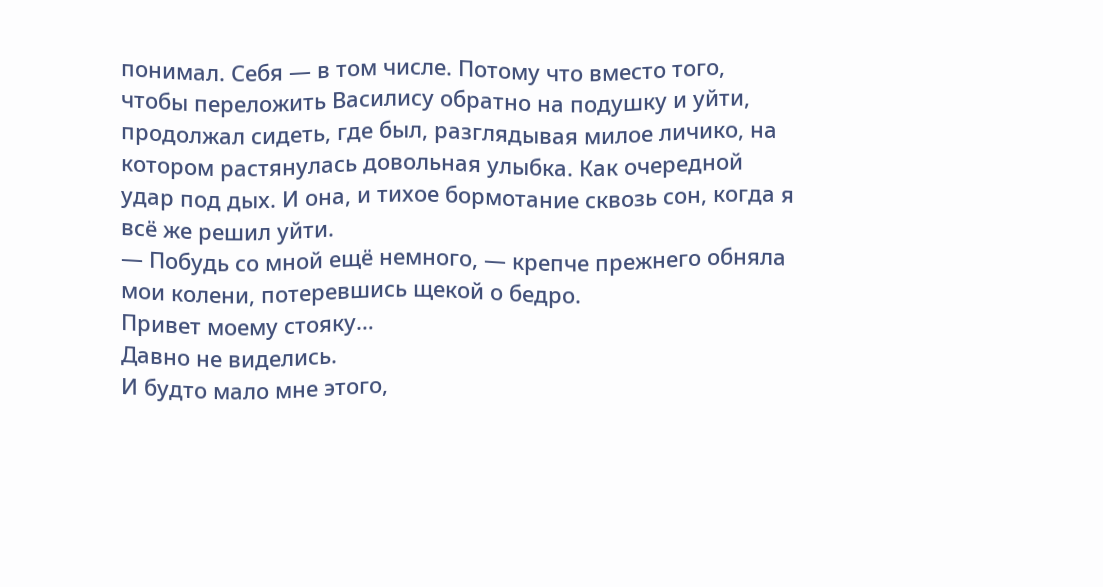понимал. Себя — в том числе. Потому что вместо того, чтобы переложить Василису обратно на подушку и уйти, продолжал сидеть, где был, разглядывая милое личико, на котором растянулась довольная улыбка. Как очередной удар под дых. И она, и тихое бормотание сквозь сон, когда я всё же решил уйти.
— Побудь со мной ещё немного, — крепче прежнего обняла мои колени, потеревшись щекой о бедро.
Привет моему стояку…
Давно не виделись.
И будто мало мне этого,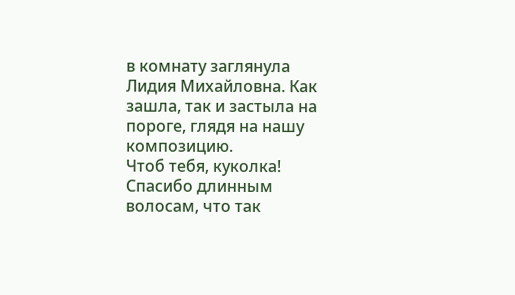в комнату заглянула Лидия Михайловна. Как зашла, так и застыла на пороге, глядя на нашу композицию.
Чтоб тебя, куколка!
Спасибо длинным волосам, что так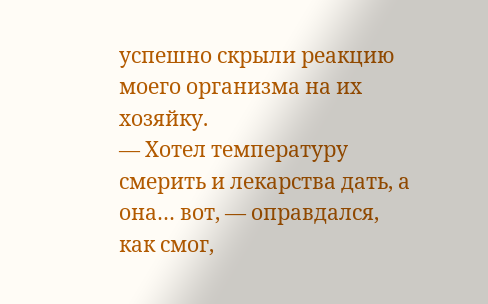успешно скрыли реакцию моего организма на их хозяйку.
— Хотел температуру смерить и лекарства дать, а она… вот, — оправдался, как смог,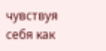чувствуя себя как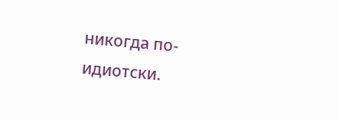никогда по-идиотски.